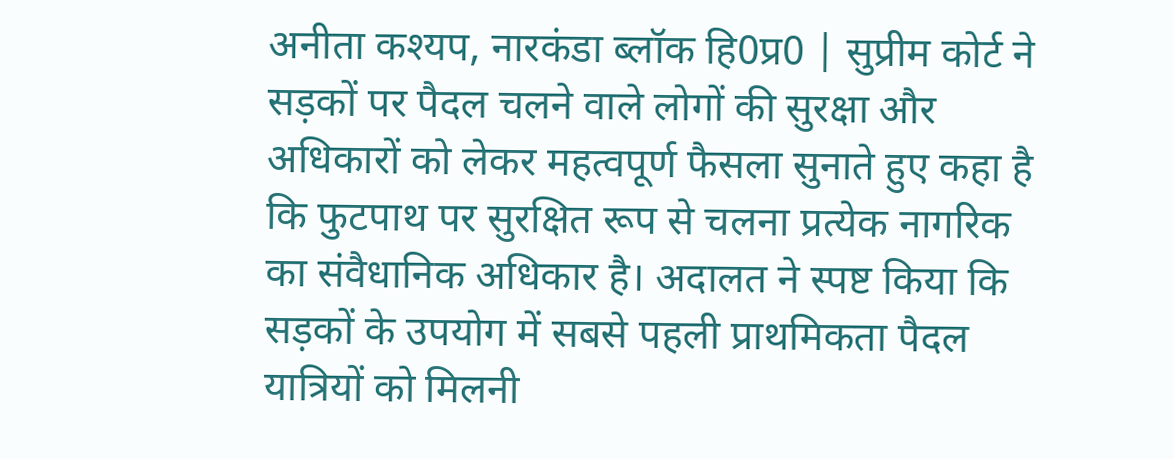अनीता कश्यप, नारकंडा ब्लॉक हि0प्र0 | सुप्रीम कोर्ट ने सड़कों पर पैदल चलने वाले लोगों की सुरक्षा और अधिकारों को लेकर महत्वपूर्ण फैसला सुनाते हुए कहा है कि फुटपाथ पर सुरक्षित रूप से चलना प्रत्येक नागरिक का संवैधानिक अधिकार है। अदालत ने स्पष्ट किया कि सड़कों के उपयोग में सबसे पहली प्राथमिकता पैदल यात्रियों को मिलनी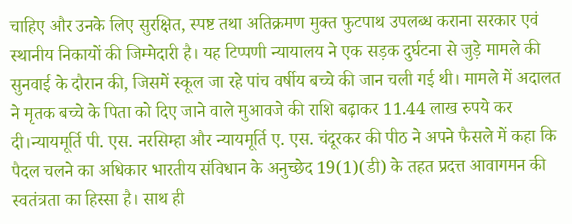चाहिए और उनके लिए सुरक्षित, स्पष्ट तथा अतिक्रमण मुक्त फुटपाथ उपलब्ध कराना सरकार एवं स्थानीय निकायों की जिम्मेदारी है। यह टिप्पणी न्यायालय ने एक सड़क दुर्घटना से जुड़े मामले की सुनवाई के दौरान की, जिसमें स्कूल जा रहे पांच वर्षीय बच्चे की जान चली गई थी। मामले में अदालत ने मृतक बच्चे के पिता को दिए जाने वाले मुआवजे की राशि बढ़ाकर 11.44 लाख रुपये कर दी।न्यायमूर्ति पी. एस. नरसिम्हा और न्यायमूर्ति ए. एस. चंदूरकर की पीठ ने अपने फैसले में कहा कि पैदल चलने का अधिकार भारतीय संविधान के अनुच्छेद 19(1)(डी) के तहत प्रदत्त आवागमन की स्वतंत्रता का हिस्सा है। साथ ही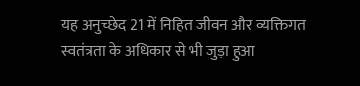यह अनुच्छेद 21 में निहित जीवन और व्यक्तिगत स्वतंत्रता के अधिकार से भी जुड़ा हुआ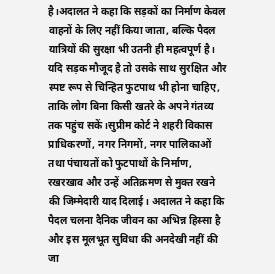है।अदालत ने कहा कि सड़कों का निर्माण केवल वाहनों के लिए नहीं किया जाता, बल्कि पैदल यात्रियों की सुरक्षा भी उतनी ही महत्वपूर्ण है। यदि सड़क मौजूद है तो उसके साथ सुरक्षित और स्पष्ट रूप से चिन्हित फुटपाथ भी होना चाहिए, ताकि लोग बिना किसी खतरे के अपने गंतव्य तक पहुंच सकें।सुप्रीम कोर्ट ने शहरी विकास प्राधिकरणों, नगर निगमों, नगर पालिकाओं तथा पंचायतों को फुटपाथों के निर्माण, रखरखाव और उन्हें अतिक्रमण से मुक्त रखने की जिम्मेदारी याद दिलाई। अदालत ने कहा कि पैदल चलना दैनिक जीवन का अभिन्न हिस्सा है और इस मूलभूत सुविधा की अनदेखी नहीं की जा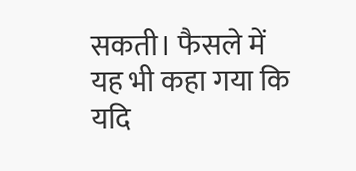सकती। फैसले में यह भी कहा गया कि यदि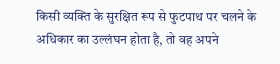किसी व्यक्ति के सुरक्षित रूप से फुटपाथ पर चलने के अधिकार का उल्लंघन होता है, तो वह अपने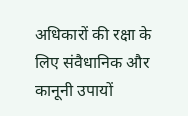अधिकारों की रक्षा के लिए संवैधानिक और कानूनी उपायों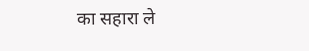का सहारा ले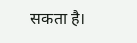सकता है।